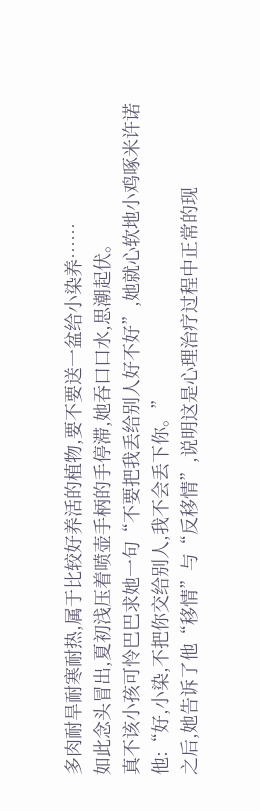多肉耐旱耐寒耐热,属于比较好养活的植物,要不要送一盆给小染养……
如此念头冒出,夏初浅压着喷壶手柄的手停滞,她吞口口水,思潮起伏。
真不该小孩可怜巴巴求她一句“不要把我丢给别人好不好”,她就心软地小鸡啄米许诺他:“好,小染,不把你交给别人,我不会丢下你。”
之后,她告诉了他“移情”与“反移情”,说明这是心理治疗过程中正常的现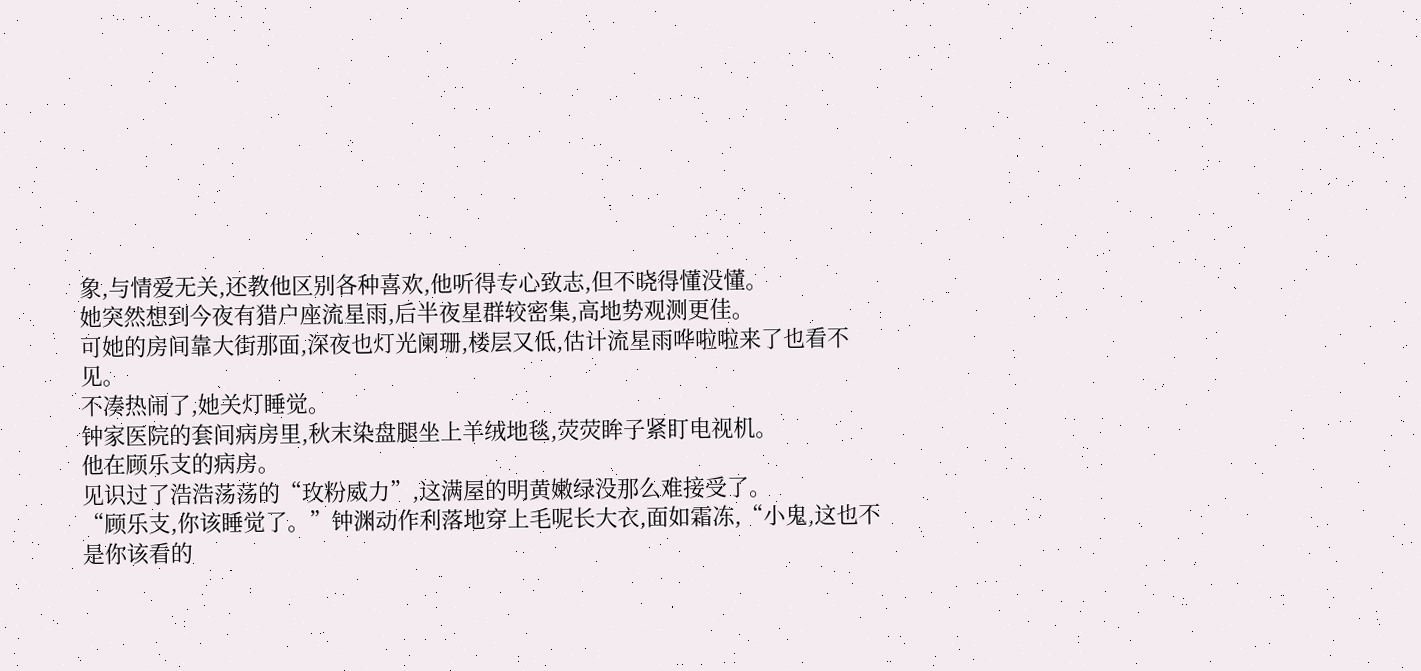象,与情爱无关,还教他区别各种喜欢,他听得专心致志,但不晓得懂没懂。
她突然想到今夜有猎户座流星雨,后半夜星群较密集,高地势观测更佳。
可她的房间靠大街那面,深夜也灯光阑珊,楼层又低,估计流星雨哗啦啦来了也看不见。
不凑热闹了,她关灯睡觉。
钟家医院的套间病房里,秋末染盘腿坐上羊绒地毯,荧荧眸子紧盯电视机。
他在顾乐支的病房。
见识过了浩浩荡荡的“玫粉威力”,这满屋的明黄嫩绿没那么难接受了。
“顾乐支,你该睡觉了。”钟渊动作利落地穿上毛呢长大衣,面如霜冻,“小鬼,这也不是你该看的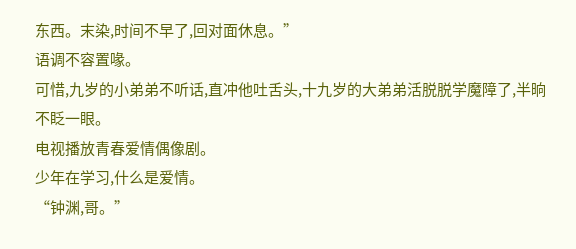东西。末染,时间不早了,回对面休息。”
语调不容置喙。
可惜,九岁的小弟弟不听话,直冲他吐舌头,十九岁的大弟弟活脱脱学魔障了,半晌不眨一眼。
电视播放青春爱情偶像剧。
少年在学习,什么是爱情。
“钟渊,哥。”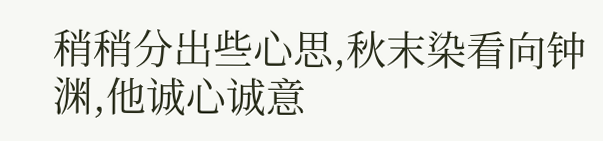稍稍分出些心思,秋末染看向钟渊,他诚心诚意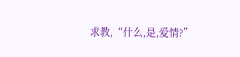求教,“什么,是,爱情?”